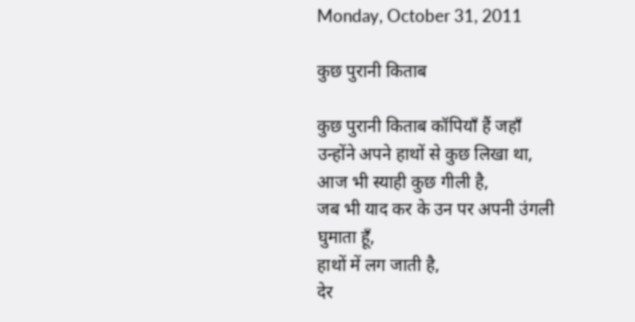Monday, October 31, 2011

कुछ पुरानी किताब

कुछ पुरानी किताब कॉपियाँ हैं जहाँ
उन्होंने अपने हाथों से कुछ लिखा था,
आज भी स्याही कुछ गीली है,
जब भी याद कर के उन पर अपनी उंगली घुमाता हूँ,
हाथों में लग जाती है,
देर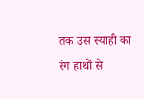तक उस स्याही का रंग हाथों से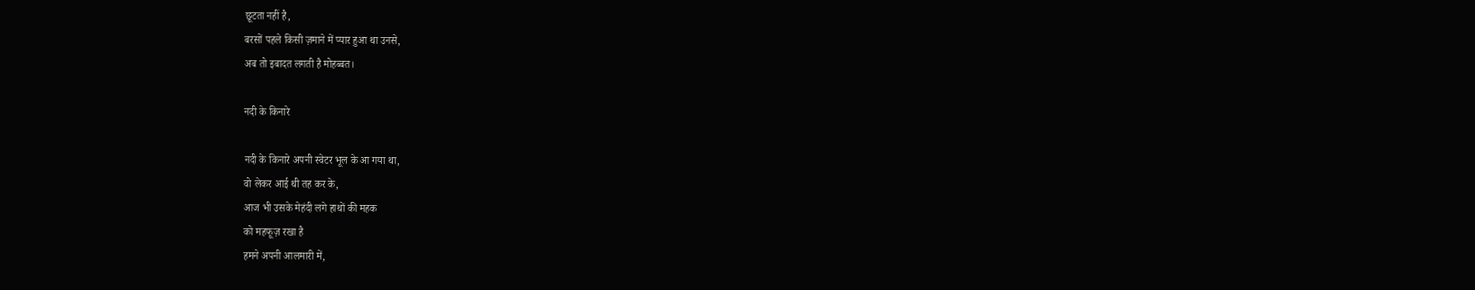छूटता नहीं है,
बरसों पहले किसी ज़माने में प्यार हुआ था उनसे,
अब तो इबादत लगती है मोहब्बत।

नदी के किनारे

नदी के किनारे अपनी स्वेटर भूल के आ गया था,
वो लेकर आई थी तह कर के,
आज भी उसके मेहंदी लगे हाथों की महक
को महफूज़ रखा है
हमने अपनी आलमारी में,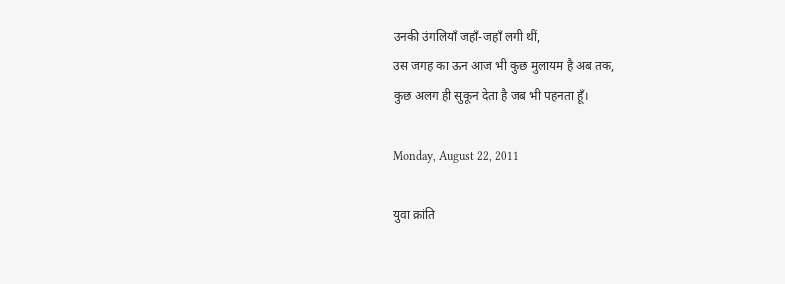उनकी उंगलियाँ जहाँ-जहाँ लगी थीं,
उस जगह का ऊन आज भी कुछ मुलायम है अब तक,
कुछ अलग ही सुकून देता है जब भी पहनता हूँ।

Monday, August 22, 2011

युवा क्रांति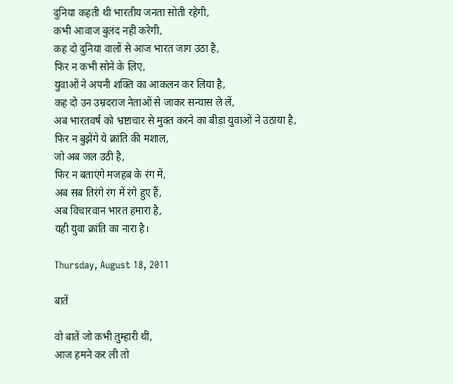दुनिया कहती थी भारतीय जनता सोती रहेगी,
कभी आवाज बुलंद नहीं करेगी,
कह दो दुनिया वालों से आज भारत जाग उठा है,
फिर न कभी सोने के लिए,
युवाओं ने अपनी शक्ति का आकलन कर लिया है,
कह दो उन उम्रदराज नेताओं से जाकर सन्यास ले लें,
अब भारतवर्ष को भ्रष्टाचार से मुक्त करने का बीड़ा युवाओं ने उठाया है,
फिर न बुझेंगे ये क्रांति की मशाल,
जो अब जल उठी है,
फिर न बताएंगे मजहब के रंग में,
अब सब तिरंगे रंग में रंगे हुए हैं,
अब विचारवान भारत हमारा है,
यही युवा क्रांति का नारा है।

Thursday, August 18, 2011

बातें

वो बातें जो कभी तुम्हारी थीं,
आज हमने कर ली तो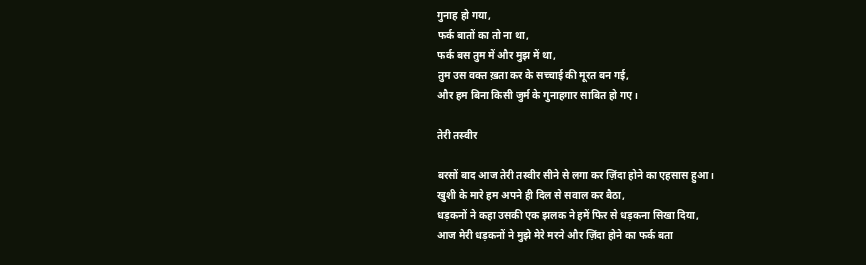गुनाह हो गया,
फर्क बातों का तो ना था,
फर्क बस तुम में और मुझ में था,
तुम उस वक्त ख़ता कर के सच्चाई की मूरत बन गई,
और हम बिना किसी जुर्म के गुनाहगार साबित हो गए।

तेरी तस्वीर

बरसों बाद आज तेरी तस्वीर सीने से लगा कर ज़िंदा होने का एहसास हुआ।
खुशी के मारे हम अपने ही दिल से सवाल कर बैठा,
धड़कनों ने कहा उसकी एक झलक ने हमें फिर से धड़कना सिखा दिया,
आज मेरी धड़कनों ने मुझे मेरे मरने और ज़िंदा होने का फर्क बता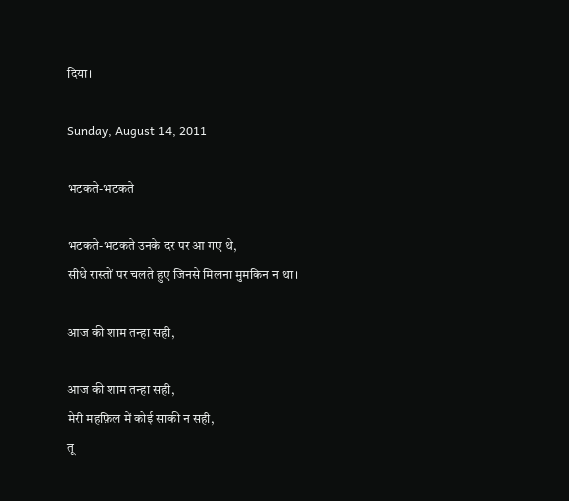दिया।

Sunday, August 14, 2011

भटकते-भटकते

भटकते-भटकते उनके दर पर आ गए थे,
सीधे रास्तों पर चलते हुए जिनसे मिलना मुमकिन न था।

आज की शाम तन्हा सही,

आज की शाम तन्हा सही,
मेरी महफ़िल में कोई साकी न सही,
तू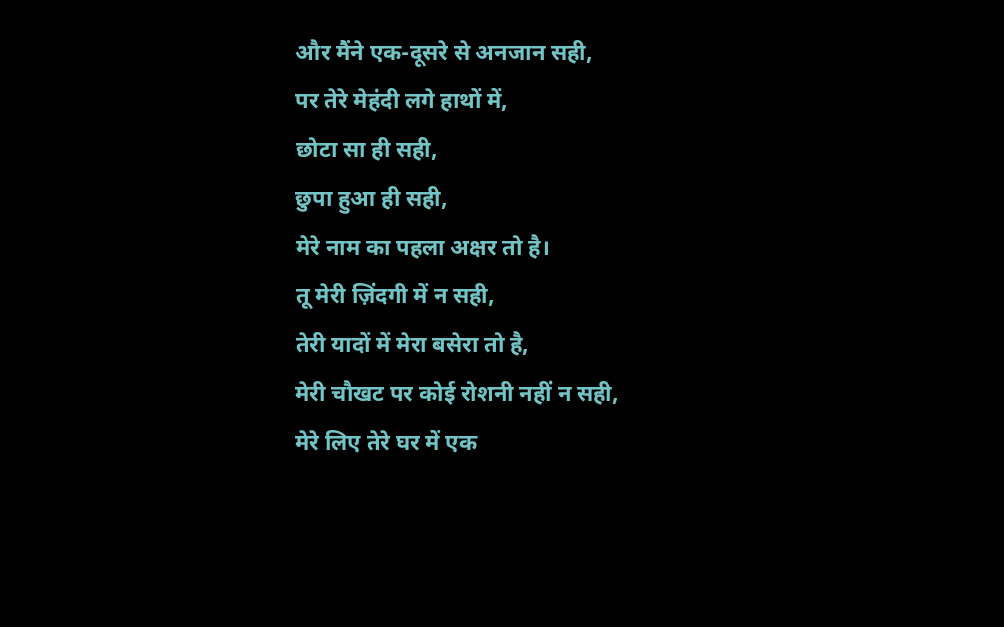और मैंने एक-दूसरे से अनजान सही,
पर तेरे मेहंदी लगे हाथों में,
छोटा सा ही सही,
छुपा हुआ ही सही,
मेरे नाम का पहला अक्षर तो है।
तू मेरी ज़िंदगी में न सही,
तेरी यादों में मेरा बसेरा तो है,
मेरी चौखट पर कोई रोशनी नहीं न सही,
मेरे लिए तेरे घर में एक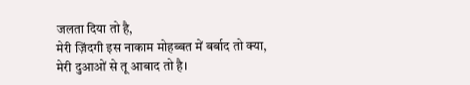जलता दिया तो है,
मेरी ज़िंदगी इस नाकाम मोहब्बत में बर्बाद तो क्या,
मेरी दुआओं से तू आबाद तो है।